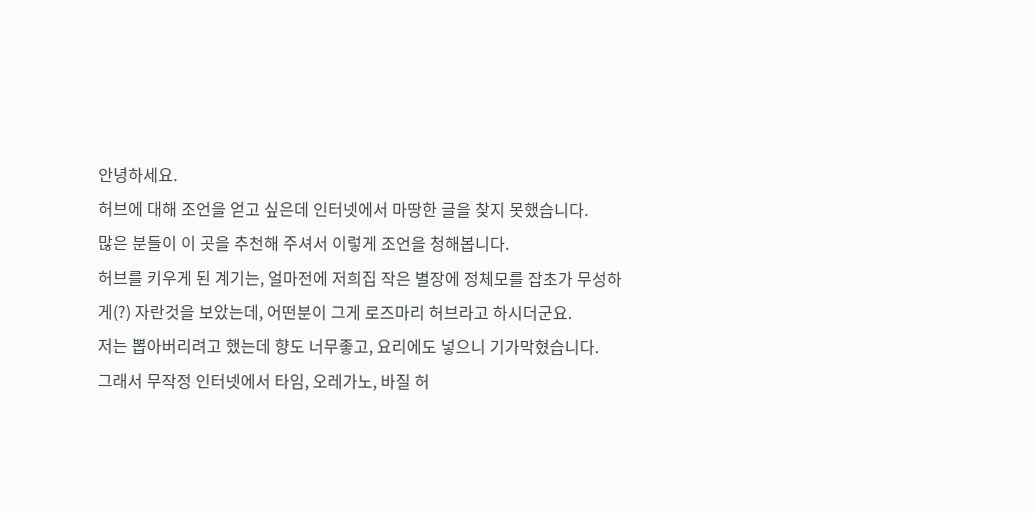안녕하세요.
허브에 대해 조언을 얻고 싶은데 인터넷에서 마땅한 글을 찾지 못했습니다.
많은 분들이 이 곳을 추천해 주셔서 이렇게 조언을 청해봅니다.
허브를 키우게 된 계기는, 얼마전에 저희집 작은 별장에 정체모를 잡초가 무성하게(?) 자란것을 보았는데, 어떤분이 그게 로즈마리 허브라고 하시더군요.
저는 뽑아버리려고 했는데 향도 너무좋고, 요리에도 넣으니 기가막혔습니다.
그래서 무작정 인터넷에서 타임, 오레가노, 바질 허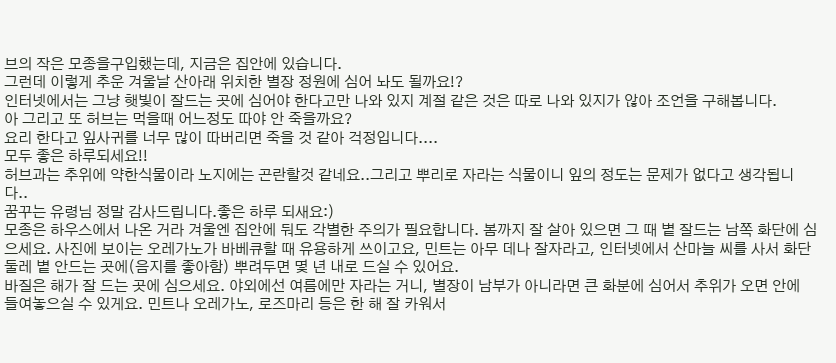브의 작은 모종을구입했는데, 지금은 집안에 있습니다.
그런데 이렇게 추운 겨울날 산아래 위치한 별장 정원에 심어 놔도 될까요!?
인터넷에서는 그냥 햇빛이 잘드는 곳에 심어야 한다고만 나와 있지 계절 같은 것은 따로 나와 있지가 않아 조언을 구해봅니다.
아 그리고 또 허브는 먹을때 어느정도 따야 안 죽을까요?
요리 한다고 잎사귀를 너무 많이 따버리면 죽을 것 같아 걱정입니다....
모두 좋은 하루되세요!!
허브과는 추위에 약한식물이라 노지에는 곤란할것 같네요..그리고 뿌리로 자라는 식물이니 잎의 정도는 문제가 없다고 생각됩니다..
꿈꾸는 유령님 정말 감사드립니다.좋은 하루 되새요:)
모종은 하우스에서 나온 거라 겨울엔 집안에 둬도 각별한 주의가 필요합니다. 봄까지 잘 살아 있으면 그 때 볕 잘드는 남쪽 화단에 심으세요. 사진에 보이는 오레가노가 바베큐할 때 유용하게 쓰이고요, 민트는 아무 데나 잘자라고, 인터넷에서 산마늘 씨를 사서 화단 둘레 볕 안드는 곳에(음지를 좋아함) 뿌려두면 몇 년 내로 드실 수 있어요.
바질은 해가 잘 드는 곳에 심으세요. 야외에선 여름에만 자라는 거니, 별장이 남부가 아니라면 큰 화분에 심어서 추위가 오면 안에 들여놓으실 수 있게요. 민트나 오레가노, 로즈마리 등은 한 해 잘 카워서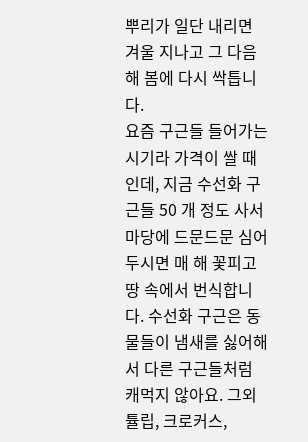뿌리가 일단 내리면 겨울 지나고 그 다음 해 봄에 다시 싹틉니다.
요즘 구근들 들어가는 시기라 가격이 쌀 때인데, 지금 수선화 구근들 50 개 정도 사서 마당에 드문드문 심어두시면 매 해 꽃피고 땅 속에서 번식합니다. 수선화 구근은 동물들이 냄새를 싫어해서 다른 구근들처럼 캐먹지 않아요. 그외 튤립, 크로커스,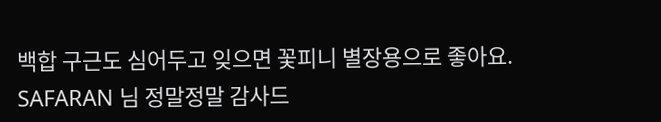백합 구근도 심어두고 잊으면 꽃피니 별장용으로 좋아요.
SAFARAN 님 정말정말 감사드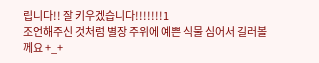립니다!! 잘 키우겠습니다!!!!!!!1
조언해주신 것처럼 별장 주위에 예쁜 식물 심어서 길러볼께요 +_+